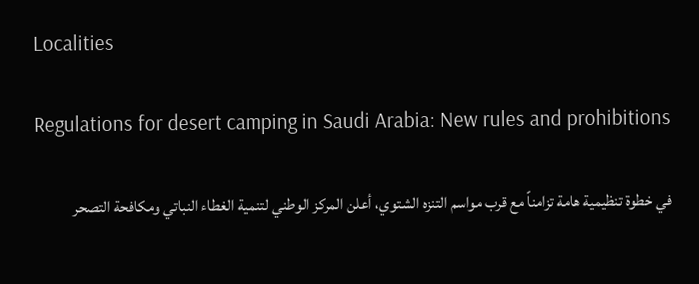Localities

Regulations for desert camping in Saudi Arabia: New rules and prohibitions

في خطوة تنظيمية هامة تزامناً مع قرب مواسم التنزه الشتوي، أعلن المركز الوطني لتنمية الغطاء النباتي ومكافحة التصحر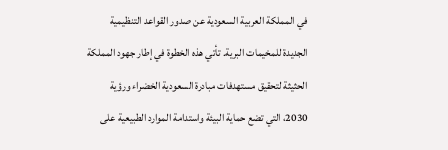في المملكة العربية السعودية عن صدور القواعد التنظيمية الجديدة للمخيمات البرية. تأتي هذه الخطوة في إطار جهود المملكة الحثيثة لتحقيق مستهدفات مبادرة السعودية الخضراء ورؤية 2030، التي تضع حماية البيئة واستدامة الموارد الطبيعية على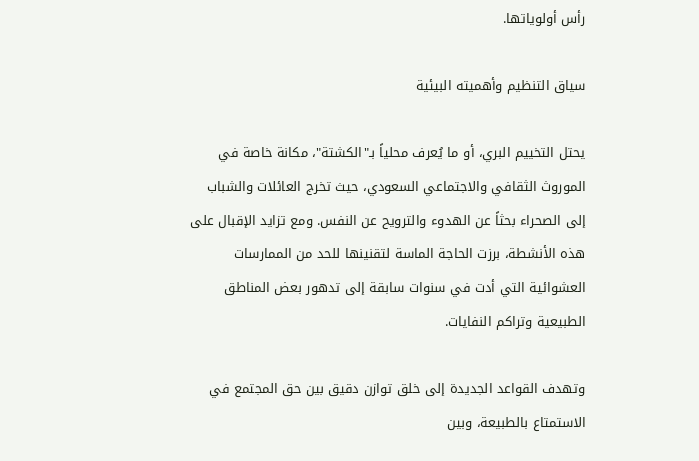رأس أولوياتها.

سياق التنظيم وأهميته البيئية

يحتل التخييم البري، أو ما يُعرف محلياً بـ"الكشتة"، مكانة خاصة في الموروث الثقافي والاجتماعي السعودي، حيث تخرج العائلات والشباب إلى الصحراء بحثاً عن الهدوء والترويح عن النفس. ومع تزايد الإقبال على هذه الأنشطة، برزت الحاجة الماسة لتقنينها للحد من الممارسات العشوائية التي أدت في سنوات سابقة إلى تدهور بعض المناطق الطبيعية وتراكم النفايات.

وتهدف القواعد الجديدة إلى خلق توازن دقيق بين حق المجتمع في الاستمتاع بالطبيعة، وبين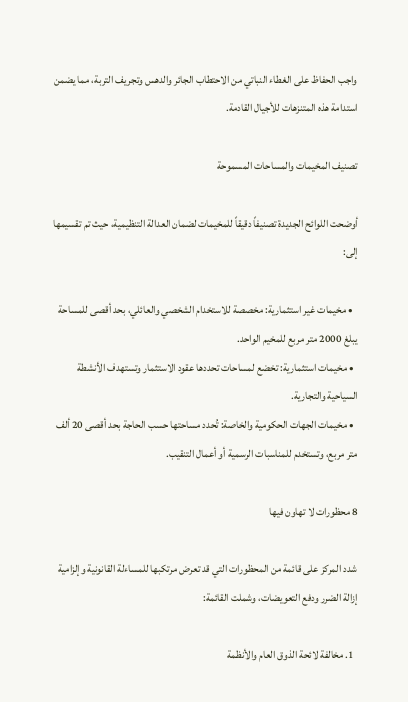واجب الحفاظ على الغطاء النباتي من الاحتطاب الجائر والدهس وتجريف التربة، مما يضمن استدامة هذه المتنزهات للأجيال القادمة.

تصنيف المخيمات والمساحات المسموحة

أوضحت اللوائح الجديدة تصنيفاً دقيقاً للمخيمات لضمان العدالة التنظيمية، حيث تم تقسيمها إلى:

  • مخيمات غير استثمارية: مخصصة للاستخدام الشخصي والعائلي، بحد أقصى للمساحة يبلغ 2000 متر مربع للمخيم الواحد.
  • مخيمات استثمارية: تخضع لمساحات تحددها عقود الاستثمار وتستهدف الأنشطة السياحية والتجارية.
  • مخيمات الجهات الحكومية والخاصة: تُحدد مساحتها حسب الحاجة بحد أقصى 20 ألف متر مربع، وتستخدم للمناسبات الرسمية أو أعمال التنقيب.

8 محظورات لا تهاون فيها

شدد المركز على قائمة من المحظورات التي قد تعرض مرتكبها للمساءلة القانونية وإلزامية إزالة الضرر ودفع التعويضات، وشملت القائمة:

  1. مخالفة لائحة الذوق العام والأنظمة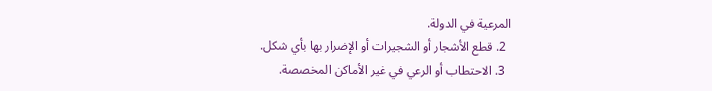المرعية في الدولة.
  2. قطع الأشجار أو الشجيرات أو الإضرار بها بأي شكل.
  3. الاحتطاب أو الرعي في غير الأماكن المخصصة.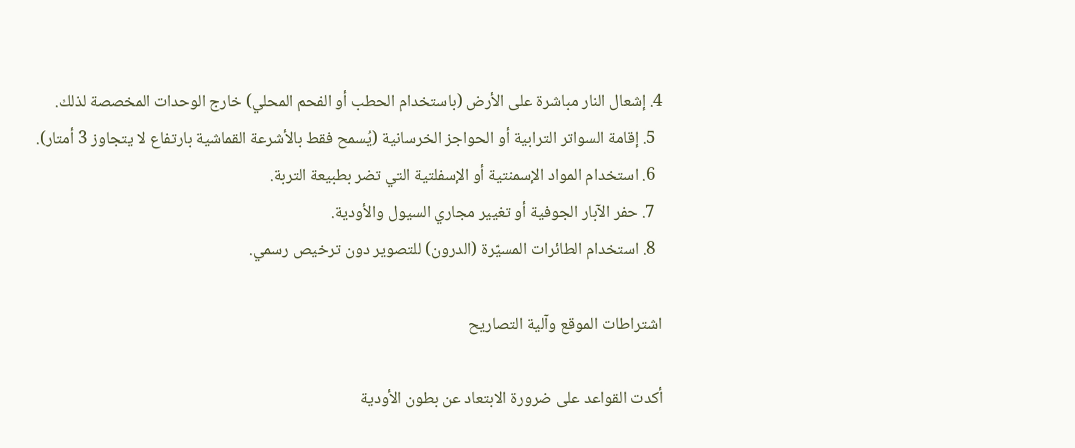4. إشعال النار مباشرة على الأرض (باستخدام الحطب أو الفحم المحلي) خارج الوحدات المخصصة لذلك.
  5. إقامة السواتر الترابية أو الحواجز الخرسانية (يُسمح فقط بالأشرعة القماشية بارتفاع لا يتجاوز 3 أمتار).
  6. استخدام المواد الإسمنتية أو الإسفلتية التي تضر بطبيعة التربة.
  7. حفر الآبار الجوفية أو تغيير مجاري السيول والأودية.
  8. استخدام الطائرات المسيّرة (الدرون) للتصوير دون ترخيص رسمي.

اشتراطات الموقع وآلية التصاريح

أكدت القواعد على ضرورة الابتعاد عن بطون الأودية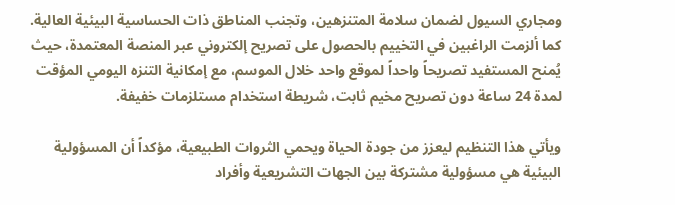ومجاري السيول لضمان سلامة المتنزهين، وتجنب المناطق ذات الحساسية البيئية العالية. كما ألزمت الراغبين في التخييم بالحصول على تصريح إلكتروني عبر المنصة المعتمدة، حيث يُمنح المستفيد تصريحاً واحداً لموقع واحد خلال الموسم، مع إمكانية التنزه اليومي المؤقت لمدة 24 ساعة دون تصريح مخيم ثابت، شريطة استخدام مستلزمات خفيفة.

ويأتي هذا التنظيم ليعزز من جودة الحياة ويحمي الثروات الطبيعية، مؤكداً أن المسؤولية البيئية هي مسؤولية مشتركة بين الجهات التشريعية وأفراد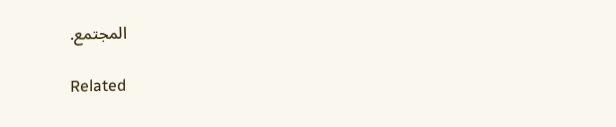المجتمع.

Related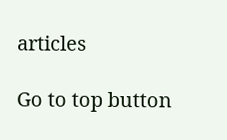articles

Go to top button